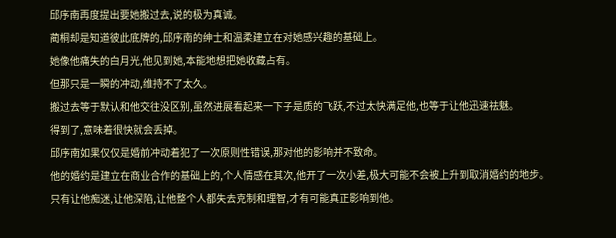邱序南再度提出要她搬过去,说的极为真诚。
蔺桐却是知道彼此底牌的,邱序南的绅士和温柔建立在对她感兴趣的基础上。
她像他痛失的白月光,他见到她,本能地想把她收藏占有。
但那只是一瞬的冲动,维持不了太久。
搬过去等于默认和他交往没区别,虽然进展看起来一下子是质的飞跃,不过太快满足他,也等于让他迅速祛魅。
得到了,意味着很快就会丢掉。
邱序南如果仅仅是婚前冲动着犯了一次原则性错误,那对他的影响并不致命。
他的婚约是建立在商业合作的基础上的,个人情感在其次,他开了一次小差,极大可能不会被上升到取消婚约的地步。
只有让他痴迷,让他深陷,让他整个人都失去克制和理智,才有可能真正影响到他。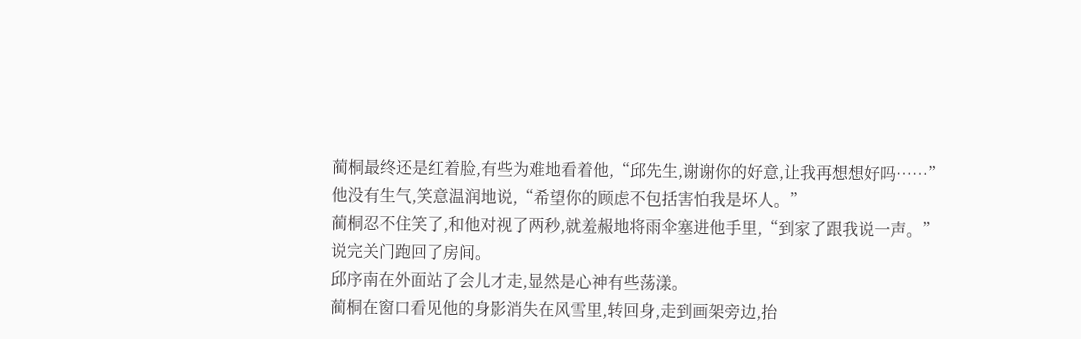蔺桐最终还是红着脸,有些为难地看着他,“邱先生,谢谢你的好意,让我再想想好吗……”
他没有生气,笑意温润地说,“希望你的顾虑不包括害怕我是坏人。”
蔺桐忍不住笑了,和他对视了两秒,就羞赧地将雨伞塞进他手里,“到家了跟我说一声。”
说完关门跑回了房间。
邱序南在外面站了会儿才走,显然是心神有些荡漾。
蔺桐在窗口看见他的身影消失在风雪里,转回身,走到画架旁边,抬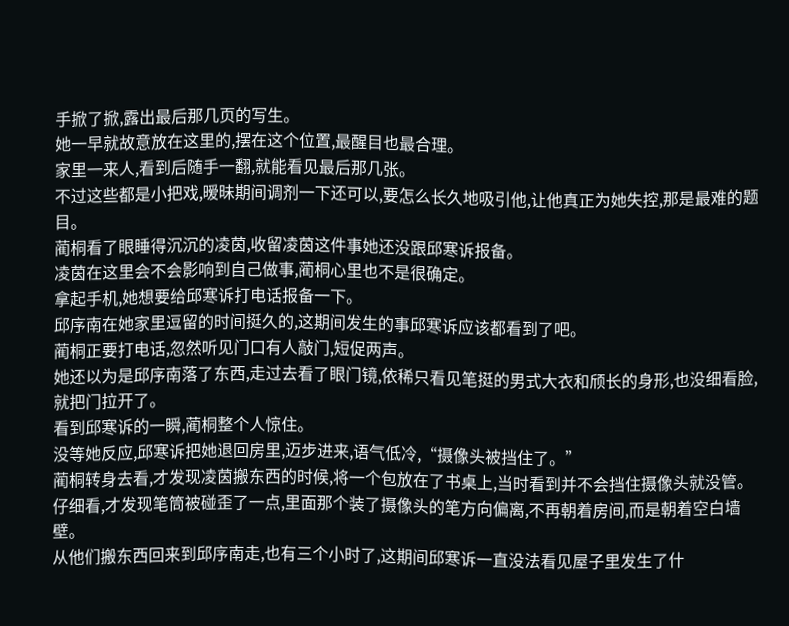手掀了掀,露出最后那几页的写生。
她一早就故意放在这里的,摆在这个位置,最醒目也最合理。
家里一来人,看到后随手一翻,就能看见最后那几张。
不过这些都是小把戏,暧昧期间调剂一下还可以,要怎么长久地吸引他,让他真正为她失控,那是最难的题目。
蔺桐看了眼睡得沉沉的凌茵,收留凌茵这件事她还没跟邱寒诉报备。
凌茵在这里会不会影响到自己做事,蔺桐心里也不是很确定。
拿起手机,她想要给邱寒诉打电话报备一下。
邱序南在她家里逗留的时间挺久的,这期间发生的事邱寒诉应该都看到了吧。
蔺桐正要打电话,忽然听见门口有人敲门,短促两声。
她还以为是邱序南落了东西,走过去看了眼门镜,依稀只看见笔挺的男式大衣和颀长的身形,也没细看脸,就把门拉开了。
看到邱寒诉的一瞬,蔺桐整个人惊住。
没等她反应,邱寒诉把她退回房里,迈步进来,语气低冷,“摄像头被挡住了。”
蔺桐转身去看,才发现凌茵搬东西的时候,将一个包放在了书桌上,当时看到并不会挡住摄像头就没管。
仔细看,才发现笔筒被碰歪了一点,里面那个装了摄像头的笔方向偏离,不再朝着房间,而是朝着空白墙壁。
从他们搬东西回来到邱序南走,也有三个小时了,这期间邱寒诉一直没法看见屋子里发生了什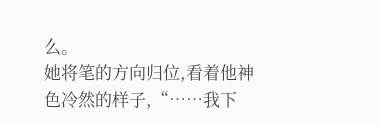么。
她将笔的方向归位,看着他神色冷然的样子,“……我下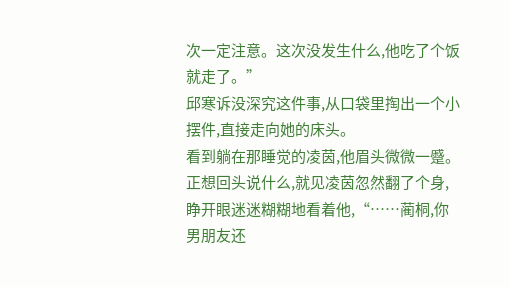次一定注意。这次没发生什么,他吃了个饭就走了。”
邱寒诉没深究这件事,从口袋里掏出一个小摆件,直接走向她的床头。
看到躺在那睡觉的凌茵,他眉头微微一蹙。
正想回头说什么,就见凌茵忽然翻了个身,睁开眼迷迷糊糊地看着他,“……蔺桐,你男朋友还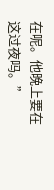在呢。他晚上要在这过夜吗。”